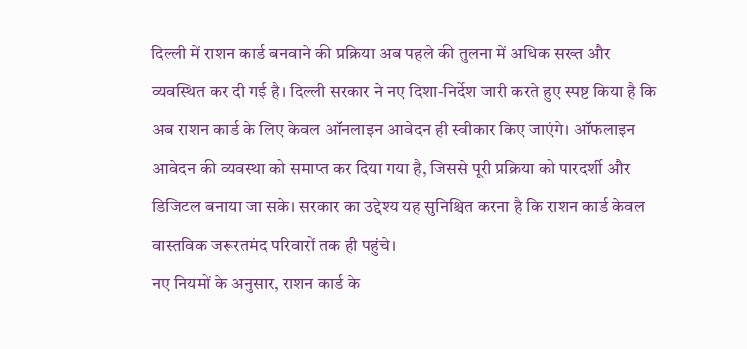दिल्ली में राशन कार्ड बनवाने की प्रक्रिया अब पहले की तुलना में अधिक सख्त और व्यवस्थित कर दी गई है। दिल्ली सरकार ने नए दिशा-निर्देश जारी करते हुए स्पष्ट किया है कि अब राशन कार्ड के लिए केवल ऑनलाइन आवेदन ही स्वीकार किए जाएंगे। ऑफलाइन आवेदन की व्यवस्था को समाप्त कर दिया गया है, जिससे पूरी प्रक्रिया को पारदर्शी और डिजिटल बनाया जा सके। सरकार का उद्देश्य यह सुनिश्चित करना है कि राशन कार्ड केवल वास्तविक जरूरतमंद परिवारों तक ही पहुंचे।
नए नियमों के अनुसार, राशन कार्ड के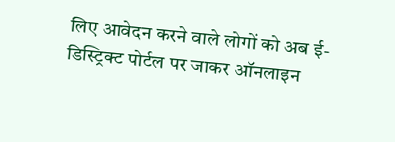लिए आवेदन करने वाले लोगों को अब ई-डिस्ट्रिक्ट पोर्टल पर जाकर ऑनलाइन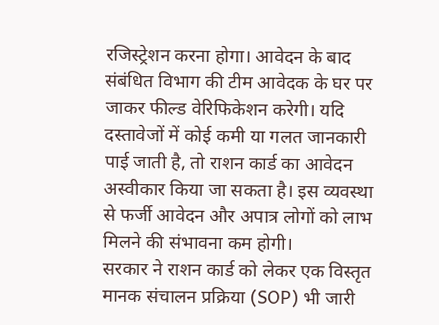रजिस्ट्रेशन करना होगा। आवेदन के बाद संबंधित विभाग की टीम आवेदक के घर पर जाकर फील्ड वेरिफिकेशन करेगी। यदि दस्तावेजों में कोई कमी या गलत जानकारी पाई जाती है, तो राशन कार्ड का आवेदन अस्वीकार किया जा सकता है। इस व्यवस्था से फर्जी आवेदन और अपात्र लोगों को लाभ मिलने की संभावना कम होगी।
सरकार ने राशन कार्ड को लेकर एक विस्तृत मानक संचालन प्रक्रिया (SOP) भी जारी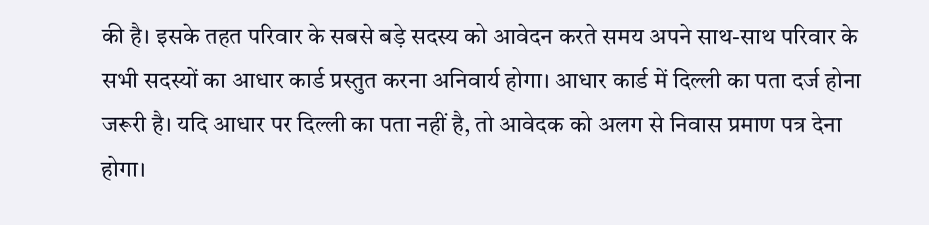की है। इसके तहत परिवार के सबसे बड़े सदस्य को आवेदन करते समय अपने साथ-साथ परिवार के सभी सदस्यों का आधार कार्ड प्रस्तुत करना अनिवार्य होगा। आधार कार्ड में दिल्ली का पता दर्ज होना जरूरी है। यदि आधार पर दिल्ली का पता नहीं है, तो आवेदक को अलग से निवास प्रमाण पत्र देना होगा।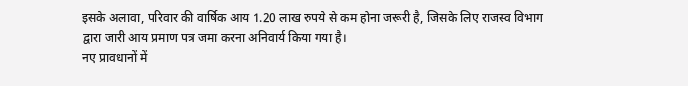इसके अलावा, परिवार की वार्षिक आय 1.20 लाख रुपये से कम होना जरूरी है, जिसके लिए राजस्व विभाग द्वारा जारी आय प्रमाण पत्र जमा करना अनिवार्य किया गया है।
नए प्रावधानों में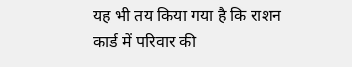यह भी तय किया गया है कि राशन कार्ड में परिवार की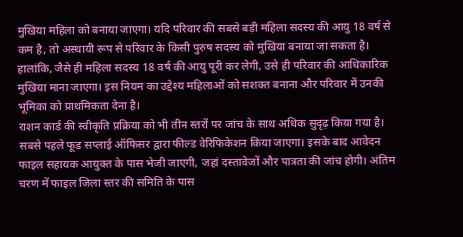मुखिया महिला को बनाया जाएगा। यदि परिवार की सबसे बड़ी महिला सदस्य की आयु 18 वर्ष से कम है, तो अस्थायी रूप से परिवार के किसी पुरुष सदस्य को मुखिया बनाया जा सकता है। हालांकि, जैसे ही महिला सदस्य 18 वर्ष की आयु पूरी कर लेगी, उसे ही परिवार की आधिकारिक मुखिया माना जाएगा। इस नियम का उद्देश्य महिलाओं को सशक्त बनाना और परिवार में उनकी भूमिका को प्राथमिकता देना है।
राशन कार्ड की स्वीकृति प्रक्रिया को भी तीन स्तरों पर जांच के साथ अधिक सुदृढ़ किया गया है। सबसे पहले फूड सप्लाई ऑफिसर द्वारा फील्ड वेरिफिकेशन किया जाएगा। इसके बाद आवेदन फाइल सहायक आयुक्त के पास भेजी जाएगी, जहां दस्तावेजों और पात्रता की जांच होगी। अंतिम चरण में फाइल जिला स्तर की समिति के पास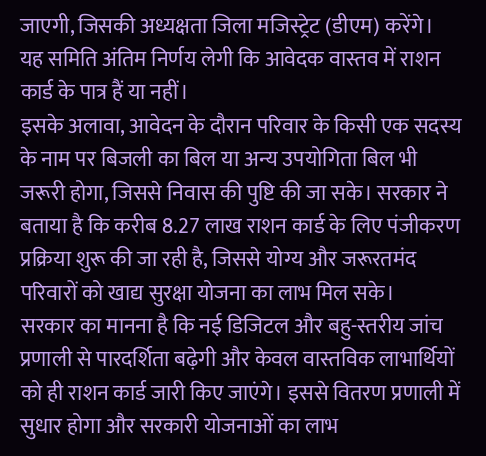जाएगी, जिसकी अध्यक्षता जिला मजिस्ट्रेट (डीएम) करेंगे। यह समिति अंतिम निर्णय लेगी कि आवेदक वास्तव में राशन कार्ड के पात्र हैं या नहीं।
इसके अलावा, आवेदन के दौरान परिवार के किसी एक सदस्य के नाम पर बिजली का बिल या अन्य उपयोगिता बिल भी जरूरी होगा, जिससे निवास की पुष्टि की जा सके। सरकार ने बताया है कि करीब 8.27 लाख राशन कार्ड के लिए पंजीकरण प्रक्रिया शुरू की जा रही है, जिससे योग्य और जरूरतमंद परिवारों को खाद्य सुरक्षा योजना का लाभ मिल सके।
सरकार का मानना है कि नई डिजिटल और बहु-स्तरीय जांच प्रणाली से पारदर्शिता बढ़ेगी और केवल वास्तविक लाभार्थियों को ही राशन कार्ड जारी किए जाएंगे। इससे वितरण प्रणाली में सुधार होगा और सरकारी योजनाओं का लाभ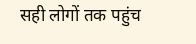सही लोगों तक पहुंच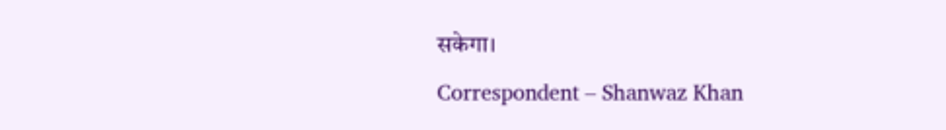सकेगा।
Correspondent – Shanwaz Khan